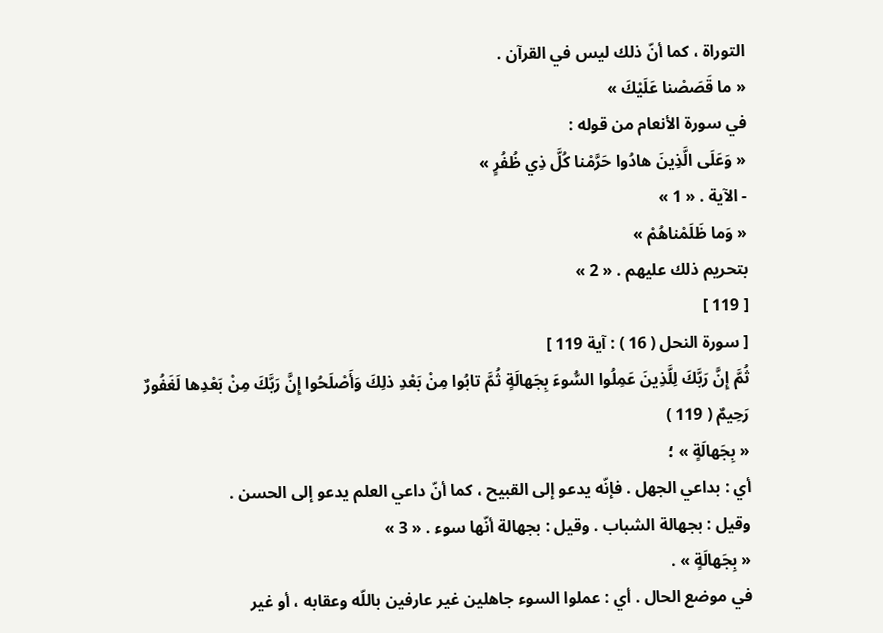التوراة ، كما أنّ ذلك ليس في القرآن .
« ما قَصَصْنا عَلَيْكَ »
في سورة الأنعام من قوله :
« وَعَلَى الَّذِينَ هادُوا حَرَّمْنا كُلَّ ذِي ظُفُرٍ »
- الآية . « 1 »
« وَما ظَلَمْناهُمْ »
بتحريم ذلك عليهم . « 2 »
[ 119 ]
[ سورة النحل ( 16 ) : آية 119 ]
ثُمَّ إِنَّ رَبَّكَ لِلَّذِينَ عَمِلُوا السُّوءَ بِجَهالَةٍ ثُمَّ تابُوا مِنْ بَعْدِ ذلِكَ وَأَصْلَحُوا إِنَّ رَبَّكَ مِنْ بَعْدِها لَغَفُورٌ رَحِيمٌ ( 119 )
« بِجَهالَةٍ » ؛
أي : بداعي الجهل . فإنّه يدعو إلى القبيح ، كما أنّ داعي العلم يدعو إلى الحسن .
وقيل : بجهالة الشباب . وقيل : بجهالة أنّها سوء . « 3 »
« بِجَهالَةٍ » .
في موضع الحال . أي : عملوا السوء جاهلين غير عارفين باللّه وعقابه ، أو غير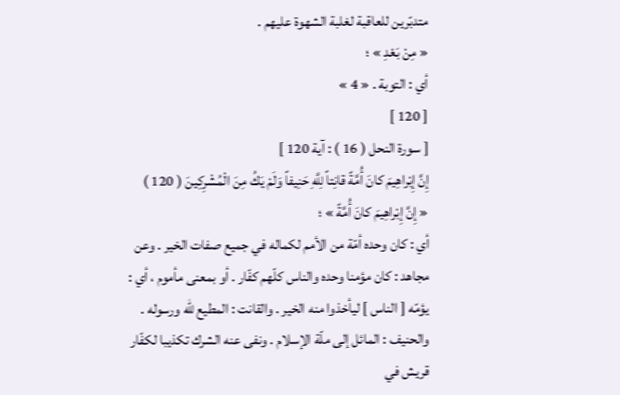متدبّرين للعاقبة لغلبة الشهوة عليهم .
« مِنْ بَعْدِ » ؛
أي : التوبة . « 4 »
[ 120 ]
[ سورة النحل ( 16 ) : آية 120 ]
إِنَّ إِبْراهِيمَ كانَ أُمَّةً قانِتاً لِلَّهِ حَنِيفاً وَلَمْ يَكُ مِنَ الْمُشْرِكِينَ ( 120 )
« إِنَّ إِبْراهِيمَ كانَ أُمَّةً » ؛
أي : كان وحده أمّة من الأمم لكماله في جميع صفات الخير . وعن مجاهد : كان مؤمنا وحده والناس كلّهم كفّار . أو بمعنى مأموم ، أي : يؤمّه [ الناس ] ليأخذوا منه الخير . والقانت : المطيع للّه ورسوله . والحنيف : المائل إلى ملّة الإسلام . ونفى عنه الشرك تكذيبا لكفّار قريش في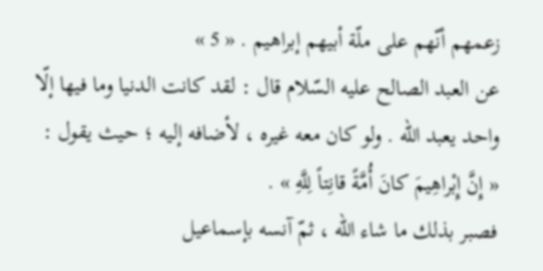زعمهم أنّهم على ملّة أبيهم إبراهيم . « 5 »
عن العبد الصالح عليه السّلام قال : لقد كانت الدنيا وما فيها إلّا واحد يعبد اللّه . ولو كان معه غيره ، لأضافه إليه ؛ حيث يقول :
« إِنَّ إِبْراهِيمَ كانَ أُمَّةً قانِتاً لِلَّهِ » .
فصبر بذلك ما شاء اللّه ، ثمّ آنسه بإسماعيل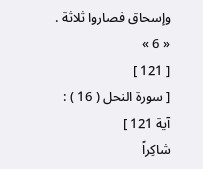وإسحاق فصاروا ثلاثة . « 6 »
[ 121 ]
[ سورة النحل ( 16 ) : آية 121 ]
شاكِراً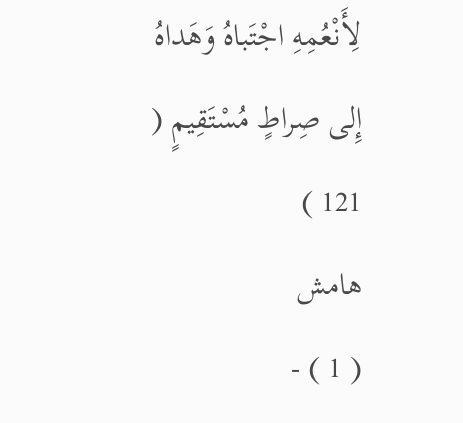لِأَنْعُمِهِ اجْتَباهُ وَهَداهُ إِلى صِراطٍ مُسْتَقِيمٍ ( 121 )
هامش
( 1 ) -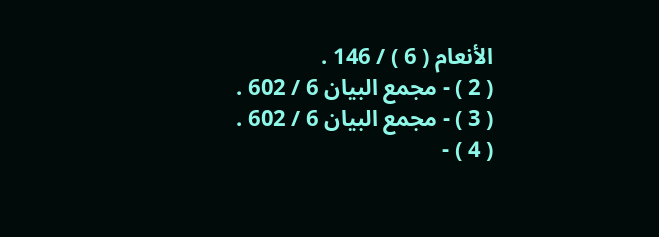الأنعام ( 6 ) / 146 .
( 2 ) - مجمع البيان 6 / 602 .
( 3 ) - مجمع البيان 6 / 602 .
( 4 ) -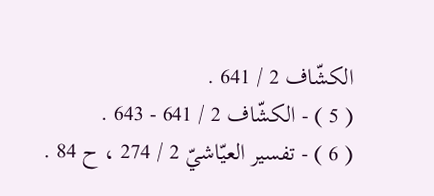الكشّاف 2 / 641 .
( 5 ) - الكشّاف 2 / 641 - 643 .
( 6 ) - تفسير العيّاشيّ 2 / 274 ، ح 84 .